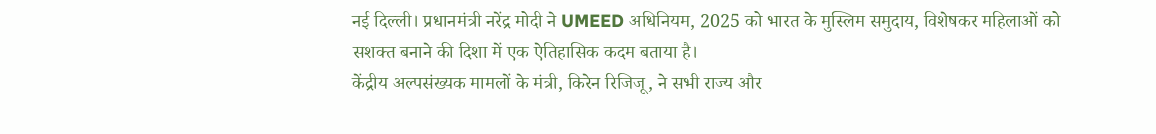नई दिल्ली। प्रधानमंत्री नरेंद्र मोदी ने UMEED अधिनियम, 2025 को भारत के मुस्लिम समुदाय, विशेषकर महिलाओं को सशक्त बनाने की दिशा में एक ऐतिहासिक कदम बताया है।
केंद्रीय अल्पसंख्यक मामलों के मंत्री, किरेन रिजिजू, ने सभी राज्य और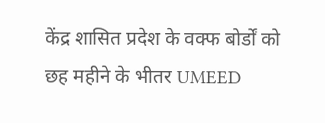केंद्र शासित प्रदेश के वक्फ बोर्डों को छह महीने के भीतर UMEED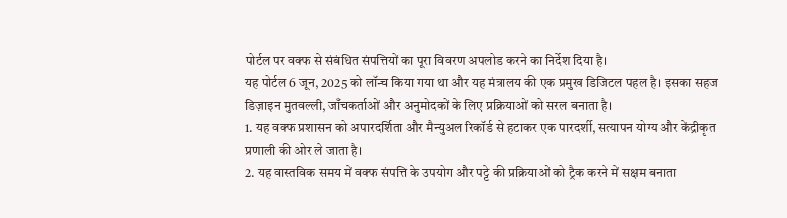पोर्टल पर वक्फ से संबंधित संपत्तियों का पूरा विवरण अपलोड करने का निर्देश दिया है।
यह पोर्टल 6 जून, 2025 को लॉन्च किया गया था और यह मंत्रालय की एक प्रमुख डिजिटल पहल है। इसका सहज डिज़ाइन मुतवल्ली, जाँचकर्ताओं और अनुमोदकों के लिए प्रक्रियाओं को सरल बनाता है।
1. यह वक्फ प्रशासन को अपारदर्शिता और मैन्युअल रिकॉर्ड से हटाकर एक पारदर्शी, सत्यापन योग्य और केंद्रीकृत प्रणाली की ओर ले जाता है।
2. यह वास्तविक समय में वक्फ संपत्ति के उपयोग और पट्टे की प्रक्रियाओं को ट्रैक करने में सक्षम बनाता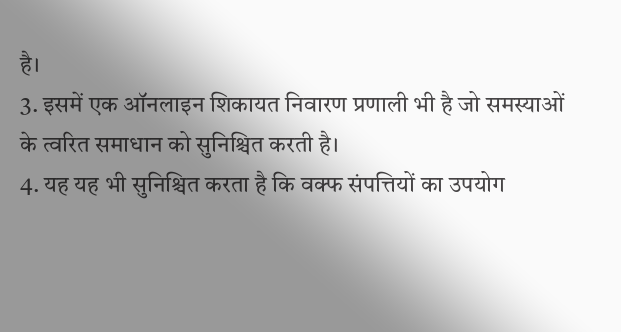है।
3. इसमें एक ऑनलाइन शिकायत निवारण प्रणाली भी है जो समस्याओं के त्वरित समाधान को सुनिश्चित करती है।
4. यह यह भी सुनिश्चित करता है कि वक्फ संपत्तियों का उपयोग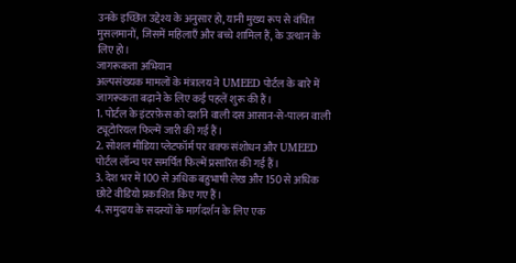उनके इच्छित उद्देश्य के अनुसार हो, यानी मुख्य रूप से वंचित मुसलमानों, जिसमें महिलाएँ और बच्चे शामिल हैं, के उत्थान के लिए हो।
जागरूकता अभियान
अल्पसंख्यक मामलों के मंत्रालय ने UMEED पोर्टल के बारे में जागरूकता बढ़ाने के लिए कई पहलें शुरू की हैं।
1. पोर्टल के इंटरफ़ेस को दर्शाने वाली दस आसान-से-पालन वाली ट्यूटोरियल फिल्में जारी की गई हैं।
2. सोशल मीडिया प्लेटफॉर्म पर वक्फ संशोधन और UMEED पोर्टल लॉन्च पर समर्पित फिल्में प्रसारित की गई हैं।
3. देश भर में 100 से अधिक बहुभाषी लेख और 150 से अधिक छोटे वीडियो प्रकाशित किए गए हैं।
4. समुदाय के सदस्यों के मार्गदर्शन के लिए एक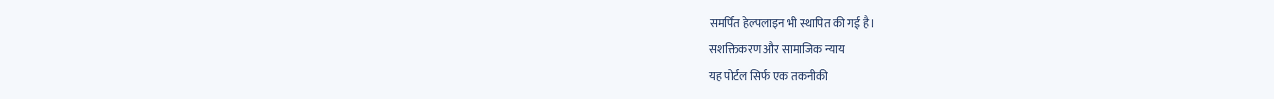समर्पित हेल्पलाइन भी स्थापित की गई है।
सशक्तिकरण और सामाजिक न्याय
यह पोर्टल सिर्फ एक तकनीकी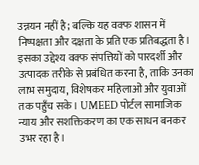उन्नयन नहीं है; बल्कि यह वक्फ शासन में निष्पक्षता और दक्षता के प्रति एक प्रतिबद्धता है। इसका उद्देश्य वक्फ संपत्तियों को पारदर्शी और उत्पादक तरीके से प्रबंधित करना है, ताकि उनका लाभ समुदाय, विशेषकर महिलाओं और युवाओं तक पहुँच सके। UMEED पोर्टल सामाजिक न्याय और सशक्तिकरण का एक साधन बनकर उभर रहा है।